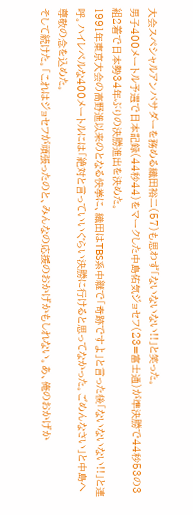大会スペシャルアンバサダーを務める織田裕二(57)も思わず「ないないない!!」と笑った。
男子400メートル予選で日本記録(44秒44)をマークした中島佑気ジョセフ(23=富士通)が準決勝で44秒53の3組2着で日本勢34年ぶりの決勝進出を決めた。
1991年東京大会の高野進以来のとなる快挙に、織田はTBS系中継で「奇跡ですよ」と言った後「ないないない!!」と連呼。ハイレベルな400メートルには「絶対と言っていいぐらい決勝に行けると思ってなかった。ごめんなさい」と中島へ尊敬の念を込めた。
そして続けた。「これはジョセフが頑張ったのと、みんなの応援のおかげかもしれない。あ、俺のおかげか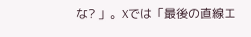な? 」。Xでは「最後の直線エ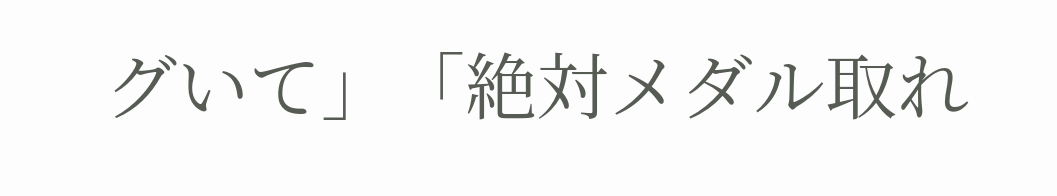グいて」「絶対メダル取れ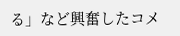る」など興奮したコメ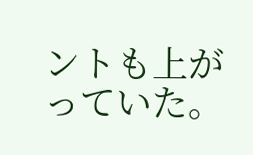ントも上がっていた。